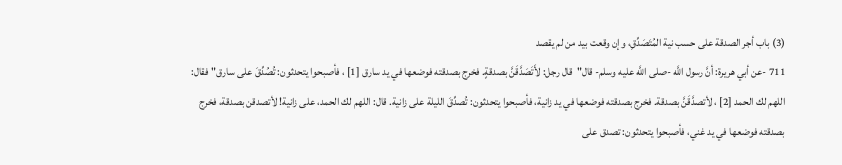(3) باب أجر الصدقة على حسب نية المُتَصَدِّقِ، وإن وقعت بيد من لم يقصد
711 -عن أبي هريرة: أنَّ رسول اللَّه -صلى اللَّه عليه وسلم- قال"قال رجل: لأَتَصَدَّقَنَّ بصدقةٍ. فخرج بصدقته فوضعها في يد سارق [1] ، فأصبحوا يتحدثون: تُصُدِّقَ على سارق"فقال: اللهم لك الحمد [2] ، لأتصدَّقَنَّ بصدقة. فخرج بصدقته فوضعها في يد زانية، فأصبحوا يتحدثون: تُصدِّقَ الليلة على زانية. قال: اللهم لك الحمد، على زانية! لأتصدقن بصدقة، فخرج بصدقته فوضعها في يد غني، فأصبحوا يتحدثون: تصدق على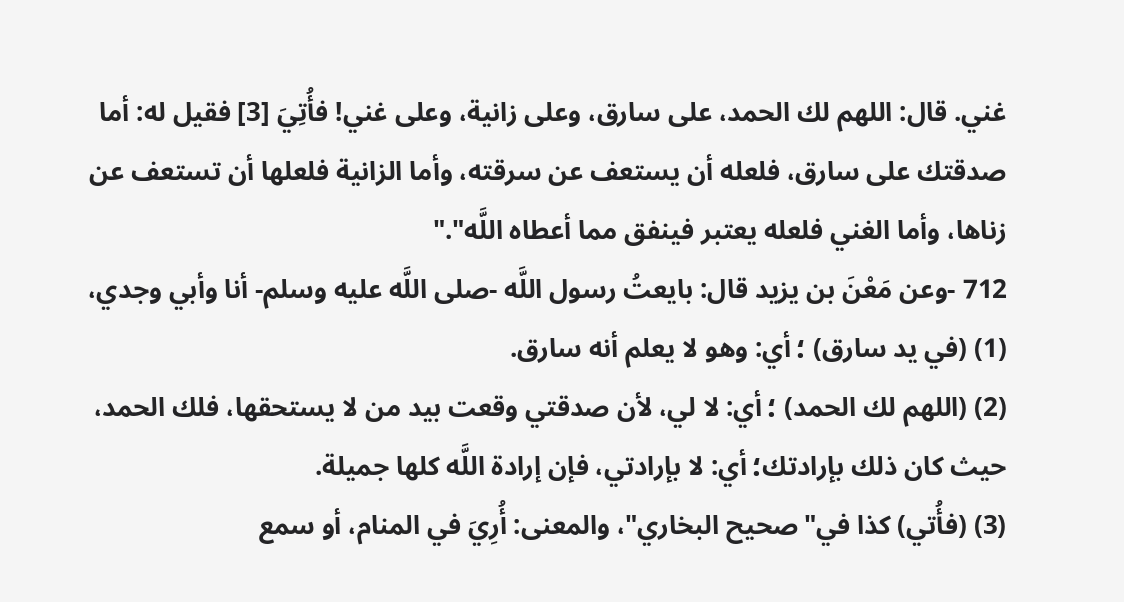غني. قال: اللهم لك الحمد، على سارق، وعلى زانية، وعلى غني! فأُتِيَ [3] فقيل له: أما صدقتك على سارق، فلعله أن يستعف عن سرقته، وأما الزانية فلعلها أن تستعف عن زناها، وأما الغني فلعله يعتبر فينفق مما أعطاه اللَّه"."
712 -وعن مَعْنَ بن يزيد قال: بايعتُ رسول اللَّه -صلى اللَّه عليه وسلم- أنا وأبي وجدي،
(1) (في يد سارق) ؛ أي: وهو لا يعلم أنه سارق.
(2) (اللهم لك الحمد) ؛ أي: لا لي، لأن صدقتي وقعت بيد من لا يستحقها، فلك الحمد، حيث كان ذلك بإرادتك؛ أي: لا بإرادتي، فإن إرادة اللَّه كلها جميلة.
(3) (فأُتي) كذا في"صحيح البخاري"، والمعنى: أُرِيَ في المنام، أو سمع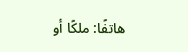هاتفًا: ملكًا أو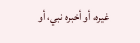غيره، أو أخبره نبي، أو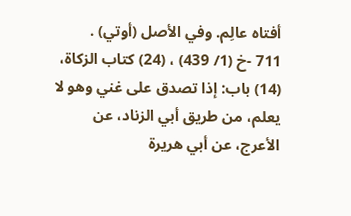أفتاه عالِم. وفي الأصل (أوتي) .
711 -خ (1/ 439) ، (24) كتاب الزكاة، (14) باب: إذا تصدق على غني وهو لا يعلم، من طريق أبي الزناد، عن الأعرج، عن أبي هريرة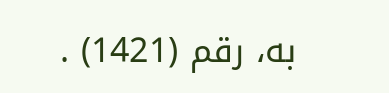به، رقم (1421) .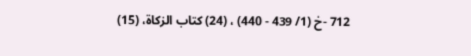712 -خ (1/ 439 - 440) ، (24) كتاب الزكاة، (15)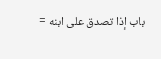باب إذا تصدق على ابنه =